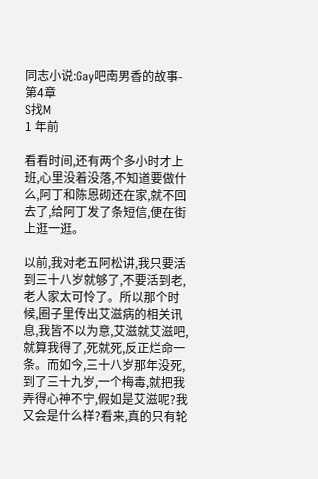同志小说:Gay吧南男香的故事-第4章
S找M
1 年前

看看时间,还有两个多小时才上班,心里没着没落,不知道要做什么,阿丁和陈恩砌还在家,就不回去了,给阿丁发了条短信,便在街上逛一逛。

以前,我对老五阿松讲,我只要活到三十八岁就够了,不要活到老,老人家太可怜了。所以那个时候,圈子里传出艾滋病的相关讯息,我皆不以为意,艾滋就艾滋吧,就算我得了,死就死,反正烂命一条。而如今,三十八岁那年没死,到了三十九岁,一个梅毒,就把我弄得心神不宁,假如是艾滋呢?我又会是什么样?看来,真的只有轮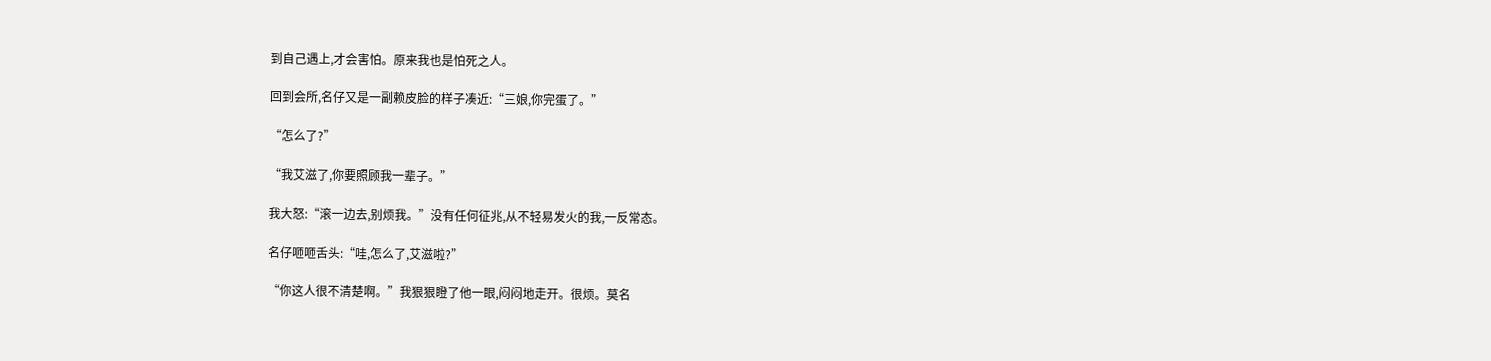到自己遇上,才会害怕。原来我也是怕死之人。

回到会所,名仔又是一副赖皮脸的样子凑近:“三娘,你完蛋了。”

“怎么了?”

“我艾滋了,你要照顾我一辈子。”

我大怒:“滚一边去,别烦我。”没有任何征兆,从不轻易发火的我,一反常态。

名仔咂咂舌头:“哇,怎么了,艾滋啦?”

“你这人很不清楚啊。”我狠狠瞪了他一眼,闷闷地走开。很烦。莫名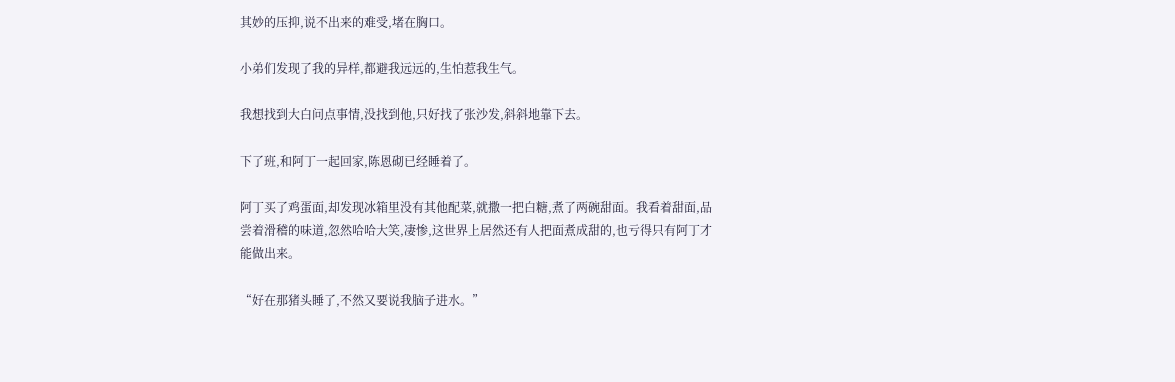其妙的压抑,说不出来的难受,堵在胸口。

小弟们发现了我的异样,都避我远远的,生怕惹我生气。

我想找到大白问点事情,没找到他,只好找了张沙发,斜斜地靠下去。

下了班,和阿丁一起回家,陈恩砌已经睡着了。

阿丁买了鸡蛋面,却发现冰箱里没有其他配菜,就撒一把白糖,煮了两碗甜面。我看着甜面,品尝着滑稽的味道,忽然哈哈大笑,凄惨,这世界上居然还有人把面煮成甜的,也亏得只有阿丁才能做出来。

“好在那猪头睡了,不然又要说我脑子进水。”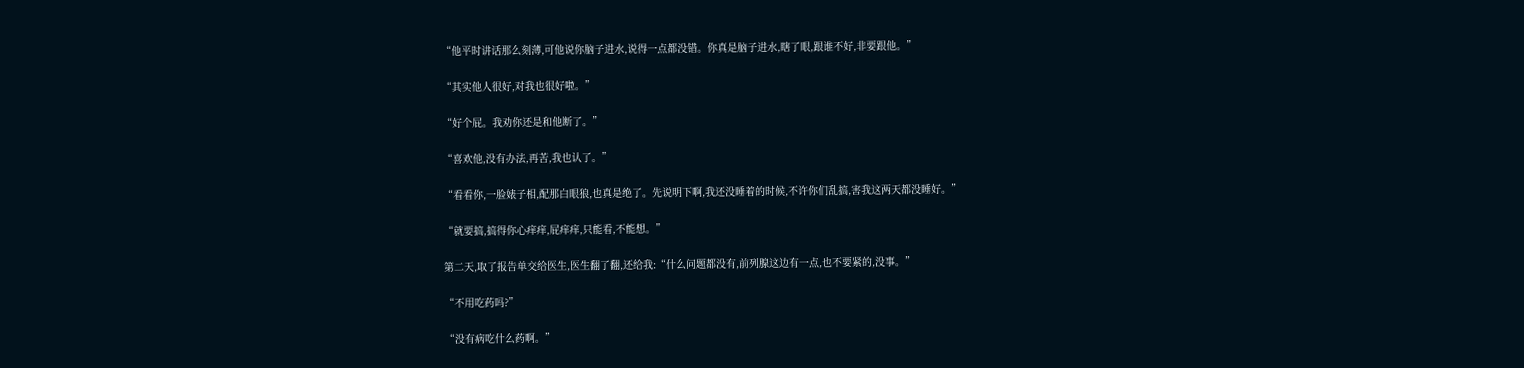“他平时讲话那么刻薄,可他说你脑子进水,说得一点都没错。你真是脑子进水,瞎了眼,跟谁不好,非要跟他。”

“其实他人很好,对我也很好啦。”

“好个屁。我劝你还是和他断了。”

“喜欢他,没有办法,再苦,我也认了。”

“看看你,一脸婊子相,配那白眼狼,也真是绝了。先说明下啊,我还没睡着的时候,不许你们乱搞,害我这两天都没睡好。”

“就要搞,搞得你心痒痒,屁痒痒,只能看,不能想。”

第二天,取了报告单交给医生,医生翻了翻,还给我:“什么问题都没有,前列腺这边有一点,也不要紧的,没事。”

“不用吃药吗?”

“没有病吃什么药啊。”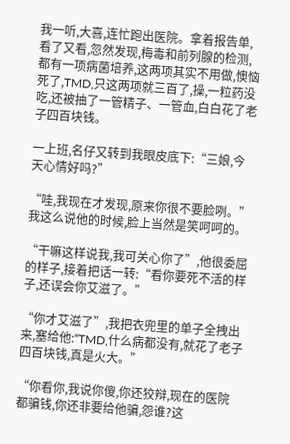我一听,大喜,连忙跑出医院。拿着报告单,看了又看,忽然发现,梅毒和前列腺的检测,都有一项病菌培养,这两项其实不用做,懊恼死了,TMD,只这两项就三百了,操,一粒药没吃,还被抽了一管精子、一管血,白白花了老子四百块钱。

一上班,名仔又转到我眼皮底下:“三娘,今天心情好吗?”

“哇,我现在才发现,原来你很不要脸咧。”我这么说他的时候,脸上当然是笑呵呵的。

“干嘛这样说我,我可关心你了”,他很委屈的样子,接着把话一转:“看你要死不活的样子,还误会你艾滋了。”

“你才艾滋了”,我把衣兜里的单子全拽出来,塞给他:“TMD,什么病都没有,就花了老子四百块钱,真是火大。”

“你看你,我说你傻,你还狡辩,现在的医院都骗钱,你还非要给他骗,怨谁?这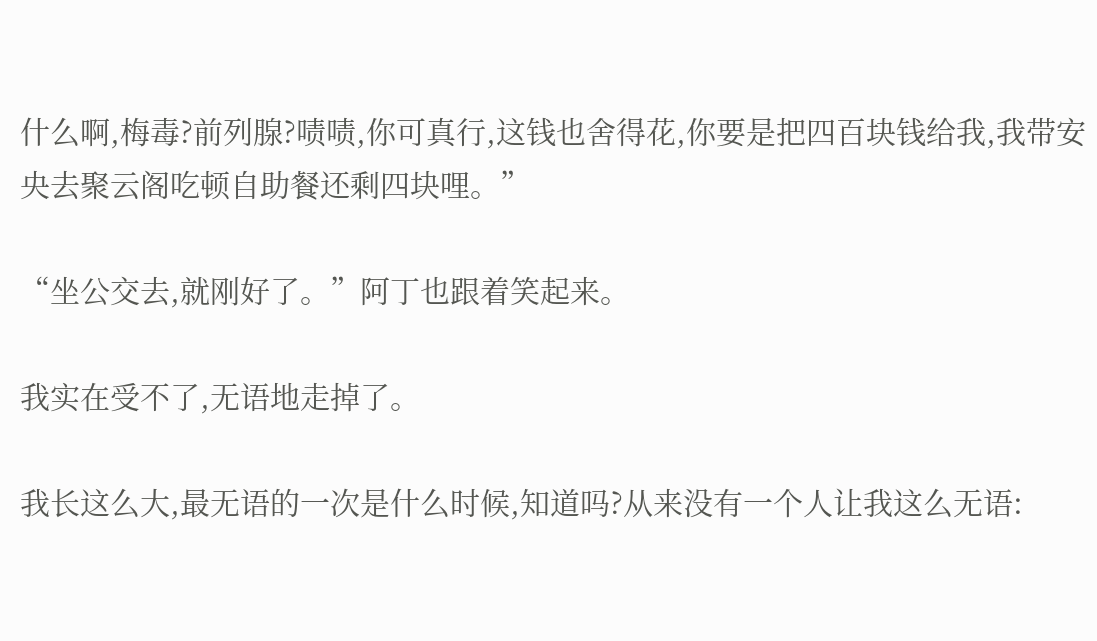什么啊,梅毒?前列腺?啧啧,你可真行,这钱也舍得花,你要是把四百块钱给我,我带安央去聚云阁吃顿自助餐还剩四块哩。”

“坐公交去,就刚好了。”阿丁也跟着笑起来。

我实在受不了,无语地走掉了。

我长这么大,最无语的一次是什么时候,知道吗?从来没有一个人让我这么无语: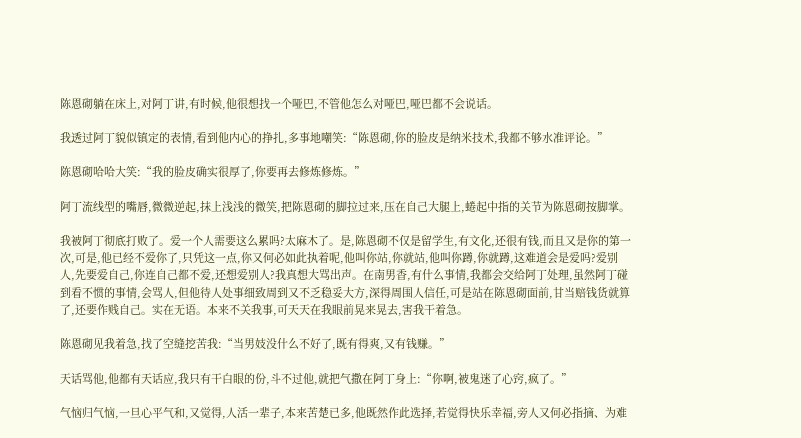陈恩砌躺在床上,对阿丁讲,有时候,他很想找一个哑巴,不管他怎么对哑巴,哑巴都不会说话。

我透过阿丁貌似镇定的表情,看到他内心的挣扎,多事地嘲笑:“陈恩砌,你的脸皮是纳米技术,我都不够水准评论。”

陈恩砌哈哈大笑:“我的脸皮确实很厚了,你要再去修炼修炼。”

阿丁流线型的嘴唇,微微逆起,抹上浅浅的微笑,把陈恩砌的脚拉过来,压在自己大腿上,蜷起中指的关节为陈恩砌按脚掌。

我被阿丁彻底打败了。爱一个人需要这么累吗?太麻木了。是,陈恩砌不仅是留学生,有文化,还很有钱,而且又是你的第一次,可是,他已经不爱你了,只凭这一点,你又何必如此执着呢,他叫你站,你就站,他叫你蹲,你就蹲,这难道会是爱吗?爱别人,先要爱自己,你连自己都不爱,还想爱别人?我真想大骂出声。在南男香,有什么事情,我都会交给阿丁处理,虽然阿丁碰到看不惯的事情,会骂人,但他待人处事细致周到又不乏稳妥大方,深得周围人信任,可是站在陈恩砌面前,甘当赔钱货就算了,还要作贱自己。实在无语。本来不关我事,可天天在我眼前晃来晃去,害我干着急。

陈恩砌见我着急,找了空缝挖苦我:“当男妓没什么不好了,既有得爽,又有钱赚。”

天话骂他,他都有天话应,我只有干白眼的份,斗不过他,就把气撒在阿丁身上:“你啊,被鬼迷了心窍,疯了。”

气恼归气恼,一旦心平气和,又觉得,人活一辈子,本来苦楚已多,他既然作此选择,若觉得快乐幸福,旁人又何必指摘、为难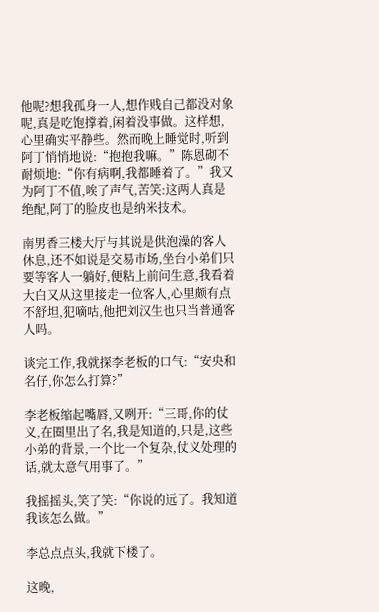他呢?想我孤身一人,想作贱自己都没对象呢,真是吃饱撑着,闲着没事做。这样想,心里确实平静些。然而晚上睡觉时,听到阿丁悄悄地说:“抱抱我嘛。”陈恩砌不耐烦地:“你有病啊,我都睡着了。”我又为阿丁不值,唉了声气,苦笑:这两人真是绝配,阿丁的脸皮也是纳米技术。

南男香三楼大厅与其说是供泡澡的客人休息,还不如说是交易市场,坐台小弟们只要等客人一躺好,便粘上前问生意,我看着大白又从这里接走一位客人,心里颇有点不舒坦,犯嘀咕,他把刘汉生也只当普通客人吗。

谈完工作,我就探李老板的口气:“安央和名仔,你怎么打算?”

李老板缩起嘴唇,又咧开:“三哥,你的仗义,在圈里出了名,我是知道的,只是,这些小弟的背景,一个比一个复杂,仗义处理的话,就太意气用事了。”

我摇摇头,笑了笑:“你说的远了。我知道我该怎么做。”

李总点点头,我就下楼了。

这晚,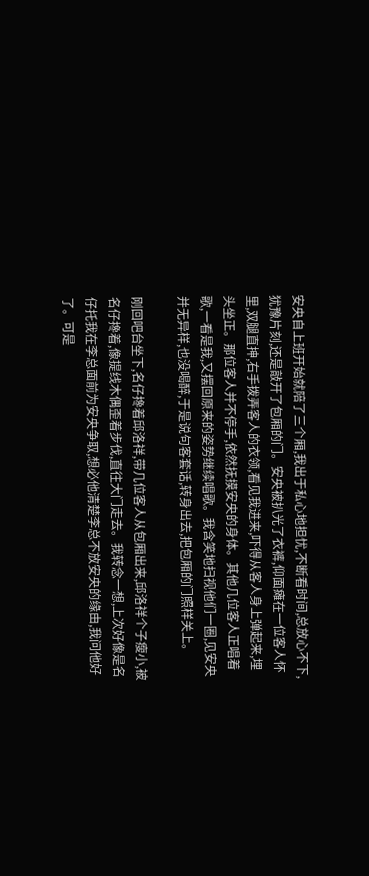安央自上班开始就陪了三个厢,我出于私心地担忧,不断看时间,总放心不下,犹豫片刻,还是敲开了包厢的门。安央被扒光了衣裤,仰面瘫在一位客人怀里,双腿直抻,右手拨弄客人的衣领,看见我进来,吓得从客人身上弹起来,埋头坐正。那位客人并不停手,依然抚摸安央的身体。其他几位客人正唱着歌,一看是我,又摆回原来的姿势继续唱歌。我含笑地扫视他们一圈,见安央并无异样,也没喝醉,于是说句客套话,转身出去,把包厢的门照样关上。

刚回吧台坐下,名仔搀着邱洛祥,带几位客人从包厢出来,邱洛祥个子瘦小,被名仔搀着,像提线木偶歪着步伐,直往大门走去。我转念一想,上次好像是名仔托我在李总面前为安央争取,想必他清楚李总不放安央的缘由,我问他好了。可是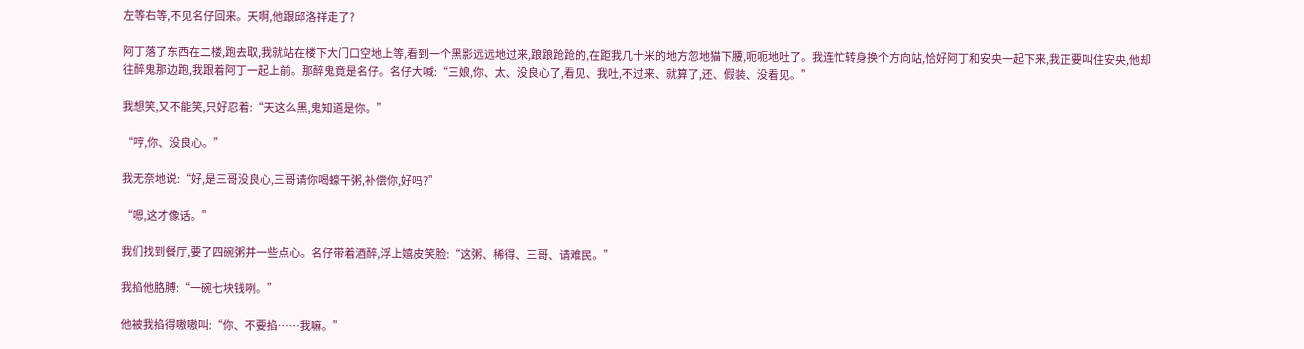左等右等,不见名仔回来。天啊,他跟邱洛祥走了?

阿丁落了东西在二楼,跑去取,我就站在楼下大门口空地上等,看到一个黑影远远地过来,踉踉跄跄的,在距我几十米的地方忽地猫下腰,呃呃地吐了。我连忙转身换个方向站,恰好阿丁和安央一起下来,我正要叫住安央,他却往醉鬼那边跑,我跟着阿丁一起上前。那醉鬼竟是名仔。名仔大喊:“三娘,你、太、没良心了,看见、我吐,不过来、就算了,还、假装、没看见。”

我想笑,又不能笑,只好忍着:“天这么黑,鬼知道是你。”

“哼,你、没良心。”

我无奈地说:“好,是三哥没良心,三哥请你喝蠔干粥,补偿你,好吗?”

“嗯,这才像话。”

我们找到餐厅,要了四碗粥并一些点心。名仔带着酒醉,浮上嬉皮笑脸:“这粥、稀得、三哥、请难民。”

我掐他胳膊:“一碗七块钱咧。”

他被我掐得嗷嗷叫:“你、不要掐……我嘛。”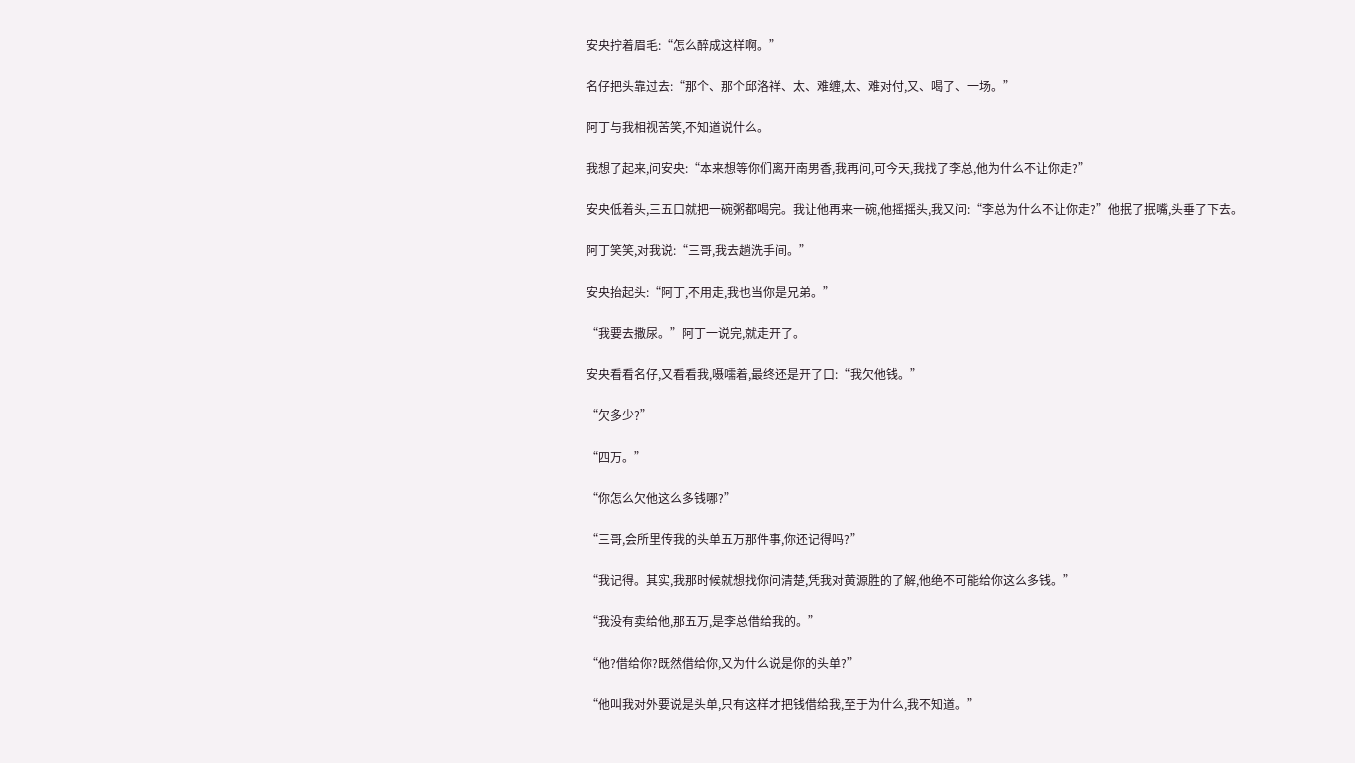安央拧着眉毛:“怎么醉成这样啊。”

名仔把头靠过去:“那个、那个邱洛祥、太、难缠,太、难对付,又、喝了、一场。”

阿丁与我相视苦笑,不知道说什么。

我想了起来,问安央:“本来想等你们离开南男香,我再问,可今天,我找了李总,他为什么不让你走?”

安央低着头,三五口就把一碗粥都喝完。我让他再来一碗,他摇摇头,我又问:“李总为什么不让你走?”他抿了抿嘴,头垂了下去。

阿丁笑笑,对我说:“三哥,我去趟洗手间。”

安央抬起头:“阿丁,不用走,我也当你是兄弟。”

“我要去撒尿。”阿丁一说完,就走开了。

安央看看名仔,又看看我,嗫嚅着,最终还是开了口:“我欠他钱。”

“欠多少?”

“四万。”

“你怎么欠他这么多钱哪?”

“三哥,会所里传我的头单五万那件事,你还记得吗?”

“我记得。其实,我那时候就想找你问清楚,凭我对黄源胜的了解,他绝不可能给你这么多钱。”

“我没有卖给他,那五万,是李总借给我的。”

“他?借给你?既然借给你,又为什么说是你的头单?”

“他叫我对外要说是头单,只有这样才把钱借给我,至于为什么,我不知道。”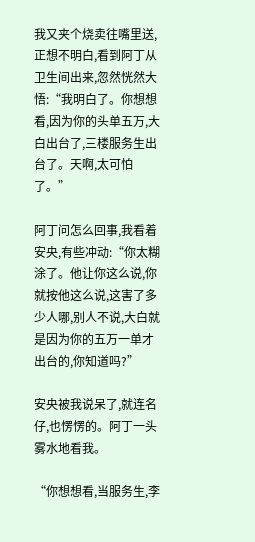我又夹个烧卖往嘴里送,正想不明白,看到阿丁从卫生间出来,忽然恍然大悟:“我明白了。你想想看,因为你的头单五万,大白出台了,三楼服务生出台了。天啊,太可怕了。”

阿丁问怎么回事,我看着安央,有些冲动:“你太糊涂了。他让你这么说,你就按他这么说,这害了多少人哪,别人不说,大白就是因为你的五万一单才出台的,你知道吗?”

安央被我说呆了,就连名仔,也愣愣的。阿丁一头雾水地看我。

“你想想看,当服务生,李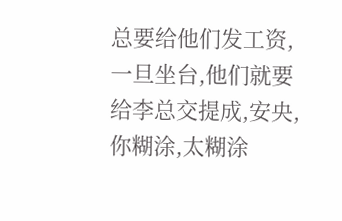总要给他们发工资,一旦坐台,他们就要给李总交提成,安央,你糊涂,太糊涂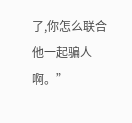了,你怎么联合他一起骗人啊。”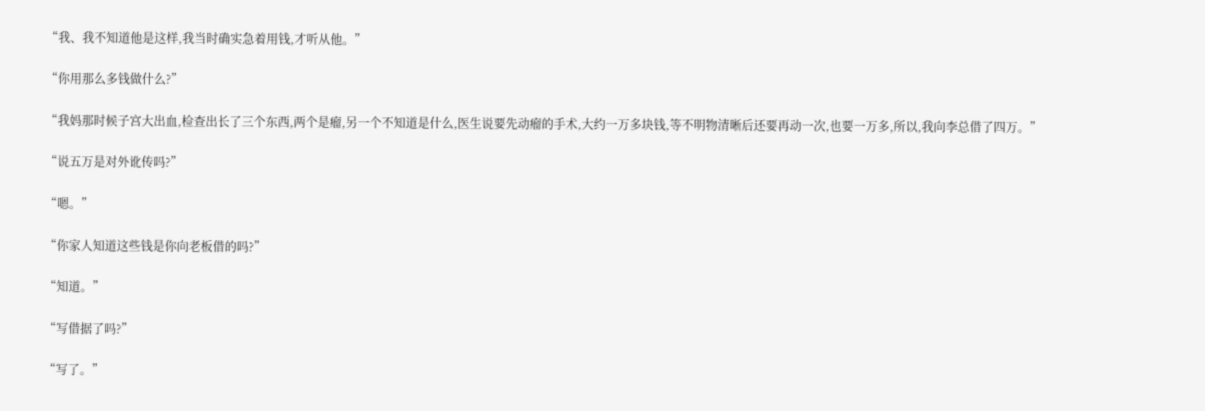“我、我不知道他是这样,我当时确实急着用钱,才听从他。”

“你用那么多钱做什么?”

“我妈那时候子宫大出血,检查出长了三个东西,两个是瘤,另一个不知道是什么,医生说要先动瘤的手术,大约一万多块钱,等不明物清晰后还要再动一次,也要一万多,所以,我向李总借了四万。”

“说五万是对外讹传吗?”

“嗯。”

“你家人知道这些钱是你向老板借的吗?”

“知道。”

“写借据了吗?”

“写了。”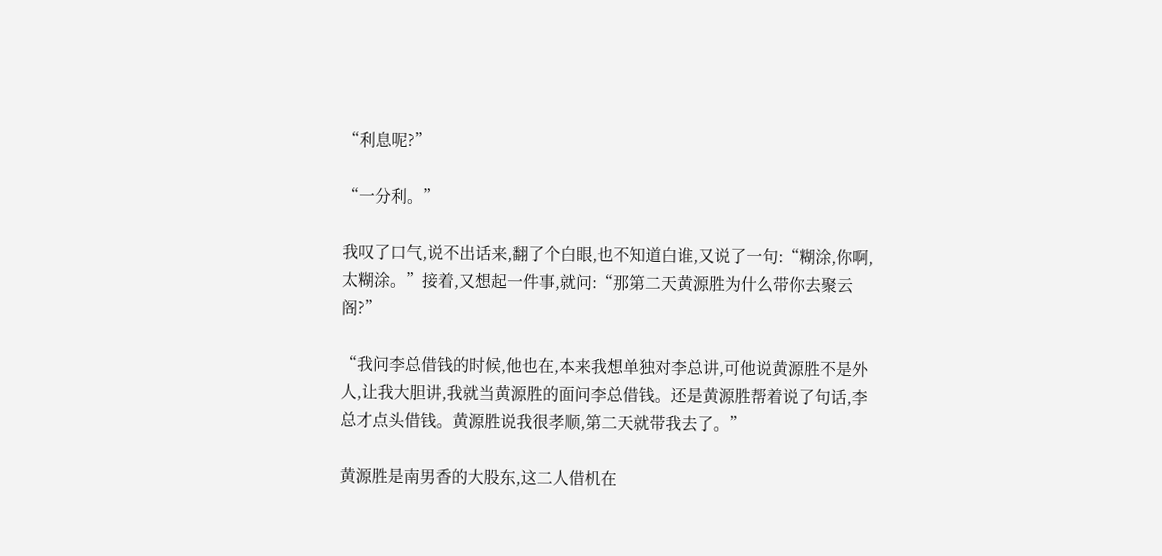“利息呢?”

“一分利。”

我叹了口气,说不出话来,翻了个白眼,也不知道白谁,又说了一句:“糊涂,你啊,太糊涂。”接着,又想起一件事,就问:“那第二天黄源胜为什么带你去聚云阁?”

“我问李总借钱的时候,他也在,本来我想单独对李总讲,可他说黄源胜不是外人,让我大胆讲,我就当黄源胜的面问李总借钱。还是黄源胜帮着说了句话,李总才点头借钱。黄源胜说我很孝顺,第二天就带我去了。”

黄源胜是南男香的大股东,这二人借机在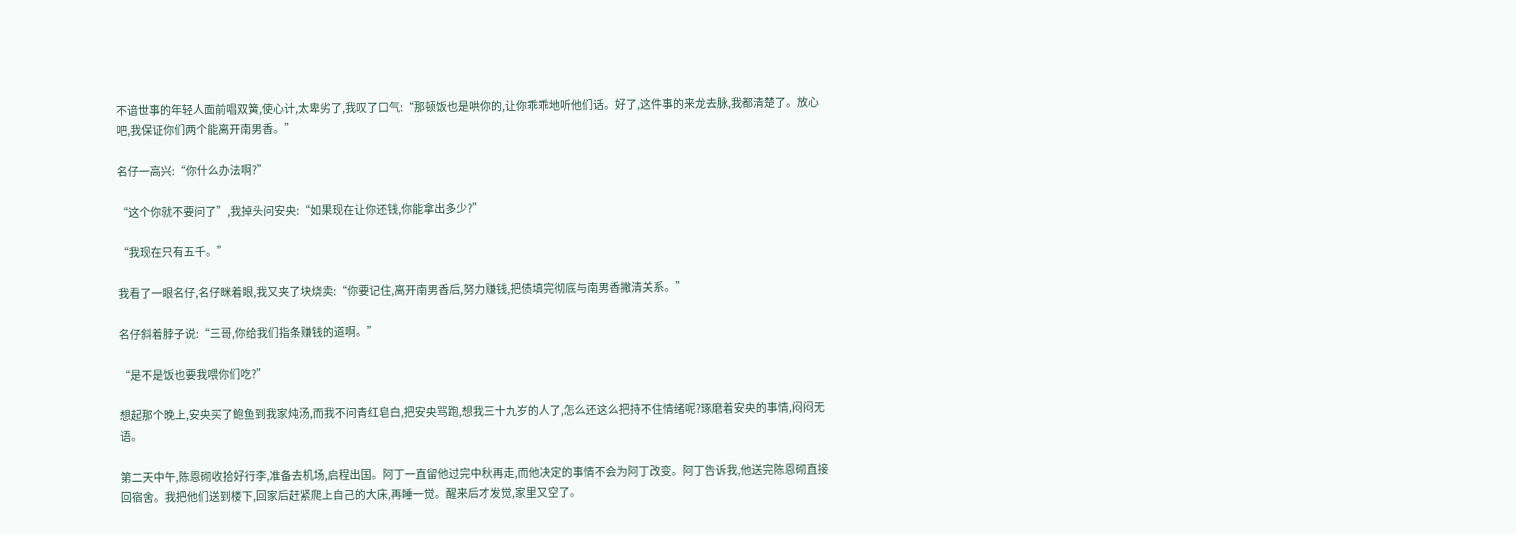不谙世事的年轻人面前唱双簧,使心计,太卑劣了,我叹了口气:“那顿饭也是哄你的,让你乖乖地听他们话。好了,这件事的来龙去脉,我都清楚了。放心吧,我保证你们两个能离开南男香。”

名仔一高兴:“你什么办法啊?”

“这个你就不要问了”,我掉头问安央:“如果现在让你还钱,你能拿出多少?”

“我现在只有五千。”

我看了一眼名仔,名仔眯着眼,我又夹了块烧卖:“你要记住,离开南男香后,努力赚钱,把债填完彻底与南男香撇清关系。”

名仔斜着脖子说:“三哥,你给我们指条赚钱的道啊。”

“是不是饭也要我喂你们吃?”

想起那个晚上,安央买了鲍鱼到我家炖汤,而我不问青红皂白,把安央骂跑,想我三十九岁的人了,怎么还这么把持不住情绪呢?琢磨着安央的事情,闷闷无语。

第二天中午,陈恩砌收拾好行李,准备去机场,启程出国。阿丁一直留他过完中秋再走,而他决定的事情不会为阿丁改变。阿丁告诉我,他送完陈恩砌直接回宿舍。我把他们送到楼下,回家后赶紧爬上自己的大床,再睡一觉。醒来后才发觉,家里又空了。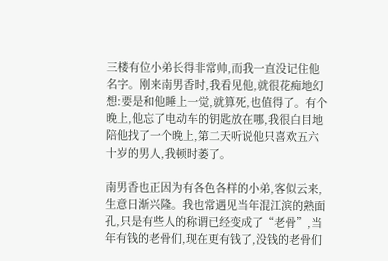三楼有位小弟长得非常帅,而我一直没记住他名字。刚来南男香时,我看见他,就很花痴地幻想:要是和他睡上一觉,就算死,也值得了。有个晚上,他忘了电动车的钥匙放在哪,我很白目地陪他找了一个晚上,第二天听说他只喜欢五六十岁的男人,我顿时萎了。

南男香也正因为有各色各样的小弟,客似云来,生意日渐兴隆。我也常遇见当年混江滨的熟面孔,只是有些人的称谓已经变成了“老骨”,当年有钱的老骨们,现在更有钱了,没钱的老骨们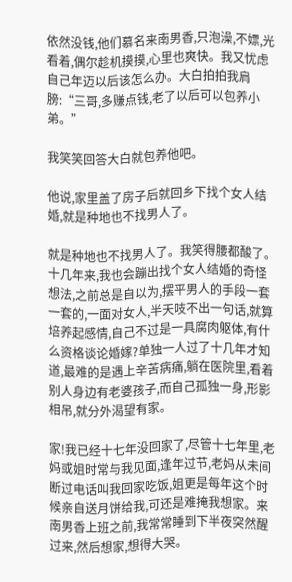依然没钱,他们慕名来南男香,只泡澡,不嫖,光看着,偶尔趁机摸摸,心里也爽快。我又忧虑自己年迈以后该怎么办。大白拍拍我肩膀:“三哥,多赚点钱,老了以后可以包养小弟。”

我笑笑回答大白就包养他吧。

他说,家里盖了房子后就回乡下找个女人结婚,就是种地也不找男人了。

就是种地也不找男人了。我笑得腰都酸了。十几年来,我也会蹦出找个女人结婚的奇怪想法,之前总是自以为,摆平男人的手段一套一套的,一面对女人,半天吱不出一句话,就算培养起感情,自己不过是一具腐肉躯体,有什么资格谈论婚嫁?单独一人过了十几年才知道,最难的是遇上辛苦病痛,躺在医院里,看着别人身边有老婆孩子,而自己孤独一身,形影相吊,就分外渴望有家。

家!我已经十七年没回家了,尽管十七年里,老妈或姐时常与我见面,逢年过节,老妈从未间断过电话叫我回家吃饭,姐更是每年这个时候亲自送月饼给我,可还是难掩我想家。来南男香上班之前,我常常睡到下半夜突然醒过来,然后想家,想得大哭。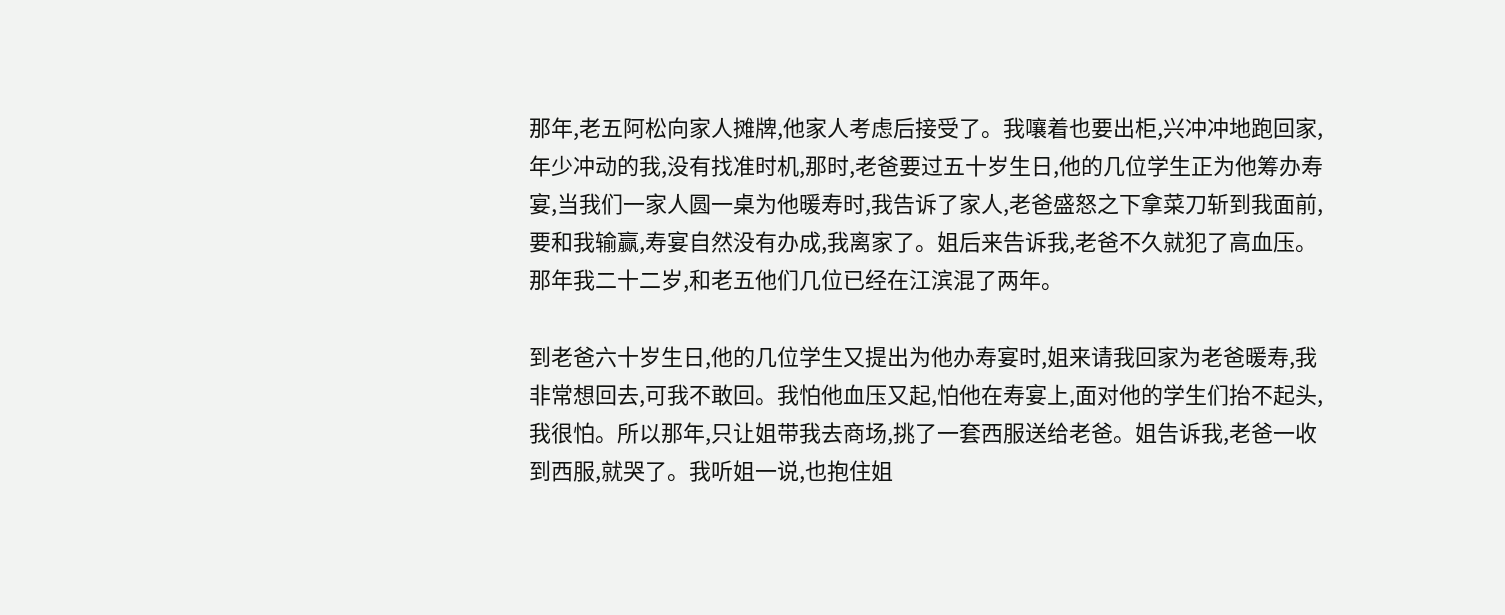那年,老五阿松向家人摊牌,他家人考虑后接受了。我嚷着也要出柜,兴冲冲地跑回家,年少冲动的我,没有找准时机,那时,老爸要过五十岁生日,他的几位学生正为他筹办寿宴,当我们一家人圆一桌为他暖寿时,我告诉了家人,老爸盛怒之下拿菜刀斩到我面前,要和我输赢,寿宴自然没有办成,我离家了。姐后来告诉我,老爸不久就犯了高血压。那年我二十二岁,和老五他们几位已经在江滨混了两年。

到老爸六十岁生日,他的几位学生又提出为他办寿宴时,姐来请我回家为老爸暖寿,我非常想回去,可我不敢回。我怕他血压又起,怕他在寿宴上,面对他的学生们抬不起头,我很怕。所以那年,只让姐带我去商场,挑了一套西服送给老爸。姐告诉我,老爸一收到西服,就哭了。我听姐一说,也抱住姐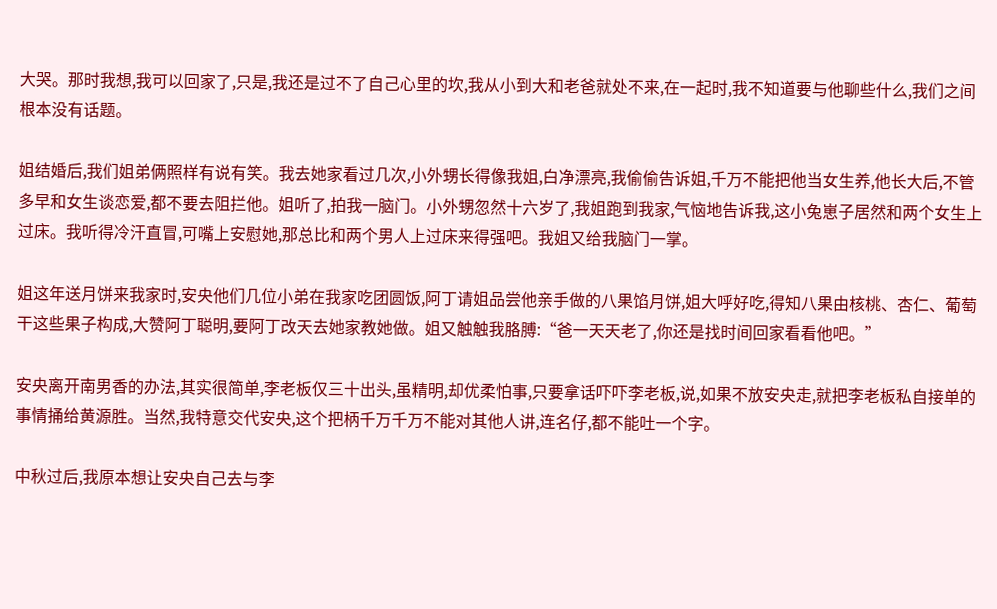大哭。那时我想,我可以回家了,只是,我还是过不了自己心里的坎,我从小到大和老爸就处不来,在一起时,我不知道要与他聊些什么,我们之间根本没有话题。

姐结婚后,我们姐弟俩照样有说有笑。我去她家看过几次,小外甥长得像我姐,白净漂亮,我偷偷告诉姐,千万不能把他当女生养,他长大后,不管多早和女生谈恋爱,都不要去阻拦他。姐听了,拍我一脑门。小外甥忽然十六岁了,我姐跑到我家,气恼地告诉我,这小兔崽子居然和两个女生上过床。我听得冷汗直冒,可嘴上安慰她,那总比和两个男人上过床来得强吧。我姐又给我脑门一掌。

姐这年送月饼来我家时,安央他们几位小弟在我家吃团圆饭,阿丁请姐品尝他亲手做的八果馅月饼,姐大呼好吃,得知八果由核桃、杏仁、葡萄干这些果子构成,大赞阿丁聪明,要阿丁改天去她家教她做。姐又触触我胳膊:“爸一天天老了,你还是找时间回家看看他吧。”

安央离开南男香的办法,其实很简单,李老板仅三十出头,虽精明,却优柔怕事,只要拿话吓吓李老板,说,如果不放安央走,就把李老板私自接单的事情捅给黄源胜。当然,我特意交代安央,这个把柄千万千万不能对其他人讲,连名仔,都不能吐一个字。

中秋过后,我原本想让安央自己去与李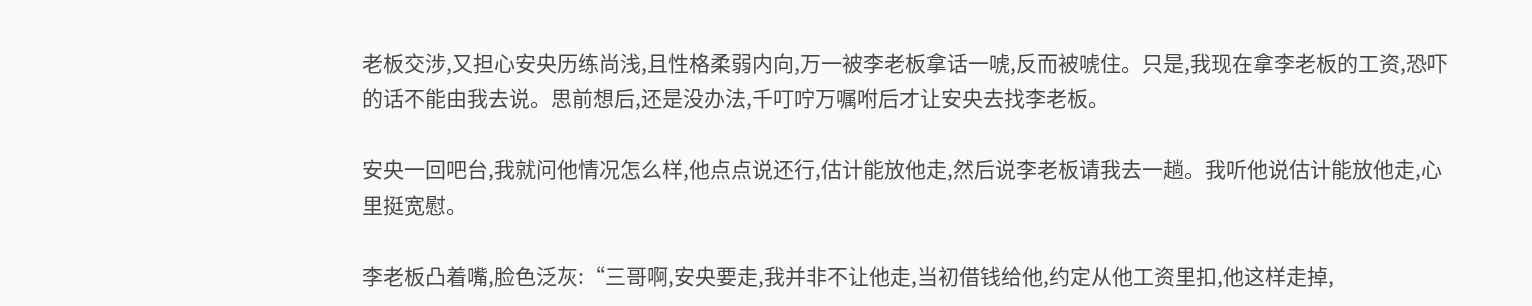老板交涉,又担心安央历练尚浅,且性格柔弱内向,万一被李老板拿话一唬,反而被唬住。只是,我现在拿李老板的工资,恐吓的话不能由我去说。思前想后,还是没办法,千叮咛万嘱咐后才让安央去找李老板。

安央一回吧台,我就问他情况怎么样,他点点说还行,估计能放他走,然后说李老板请我去一趟。我听他说估计能放他走,心里挺宽慰。

李老板凸着嘴,脸色泛灰:“三哥啊,安央要走,我并非不让他走,当初借钱给他,约定从他工资里扣,他这样走掉,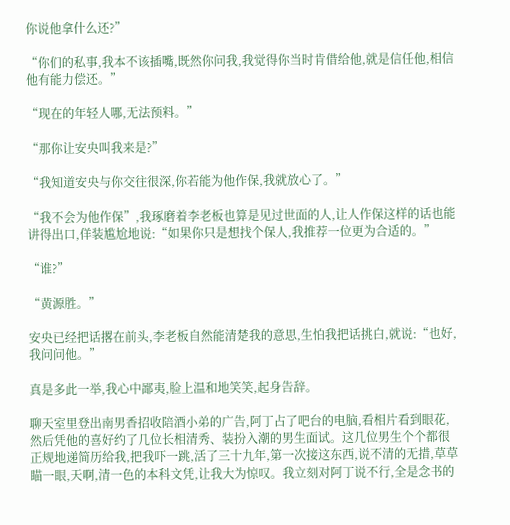你说他拿什么还?”

“你们的私事,我本不该插嘴,既然你问我,我觉得你当时肯借给他,就是信任他,相信他有能力偿还。”

“现在的年轻人哪,无法预料。”

“那你让安央叫我来是?”

“我知道安央与你交往很深,你若能为他作保,我就放心了。”

“我不会为他作保”,我琢磨着李老板也算是见过世面的人,让人作保这样的话也能讲得出口,佯装尴尬地说:“如果你只是想找个保人,我推荐一位更为合适的。”

“谁?”

“黄源胜。”

安央已经把话撂在前头,李老板自然能清楚我的意思,生怕我把话挑白,就说:“也好,我问问他。”

真是多此一举,我心中鄙夷,脸上温和地笑笑,起身告辞。

聊天室里登出南男香招收陪酒小弟的广告,阿丁占了吧台的电脑,看相片看到眼花,然后凭他的喜好约了几位长相清秀、装扮入潮的男生面试。这几位男生个个都很正规地递简历给我,把我吓一跳,活了三十九年,第一次接这东西,说不清的无措,草草瞄一眼,天啊,清一色的本科文凭,让我大为惊叹。我立刻对阿丁说不行,全是念书的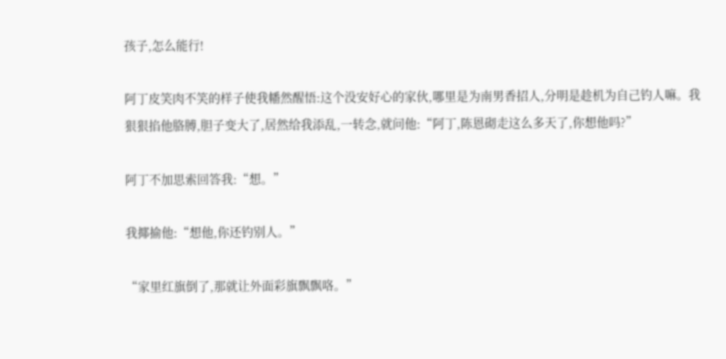孩子,怎么能行!

阿丁皮笑肉不笑的样子使我幡然醒悟:这个没安好心的家伙,哪里是为南男香招人,分明是趁机为自己钓人嘛。我狠狠掐他胳膊,胆子变大了,居然给我添乱,一转念,就问他:“阿丁,陈恩砌走这么多天了,你想他吗?”

阿丁不加思索回答我:“想。”

我揶揄他:“想他,你还钓别人。”

“家里红旗倒了,那就让外面彩旗飘飘咯。”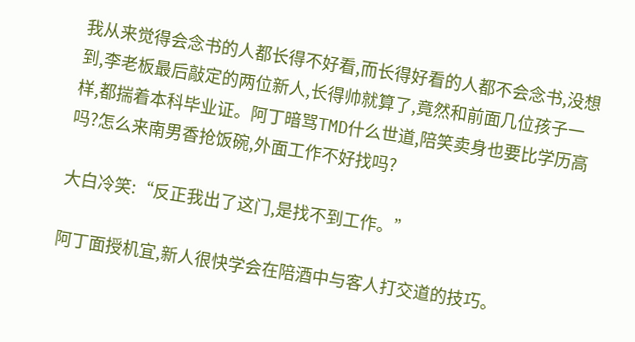我从来觉得会念书的人都长得不好看,而长得好看的人都不会念书,没想到,李老板最后敲定的两位新人,长得帅就算了,竟然和前面几位孩子一样,都揣着本科毕业证。阿丁暗骂TMD什么世道,陪笑卖身也要比学历高吗?怎么来南男香抢饭碗,外面工作不好找吗?

大白冷笑:“反正我出了这门,是找不到工作。”

阿丁面授机宜,新人很快学会在陪酒中与客人打交道的技巧。